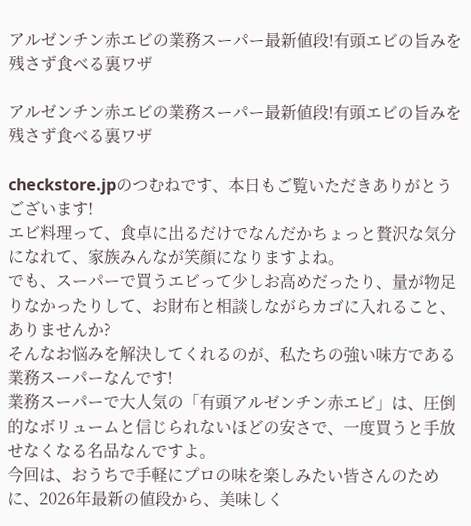アルゼンチン赤エビの業務スーパー最新値段!有頭エビの旨みを残さず食べる裏ワザ

アルゼンチン赤エビの業務スーパー最新値段!有頭エビの旨みを残さず食べる裏ワザ

checkstore.jpのつむねです、本日もご覧いただきありがとうございます!
エビ料理って、食卓に出るだけでなんだかちょっと贅沢な気分になれて、家族みんなが笑顔になりますよね。
でも、スーパーで買うエビって少しお高めだったり、量が物足りなかったりして、お財布と相談しながらカゴに入れること、ありませんか?
そんなお悩みを解決してくれるのが、私たちの強い味方である業務スーパーなんです!
業務スーパーで大人気の「有頭アルゼンチン赤エビ」は、圧倒的なボリュームと信じられないほどの安さで、一度買うと手放せなくなる名品なんですよ。
今回は、おうちで手軽にプロの味を楽しみたい皆さんのために、2026年最新の値段から、美味しく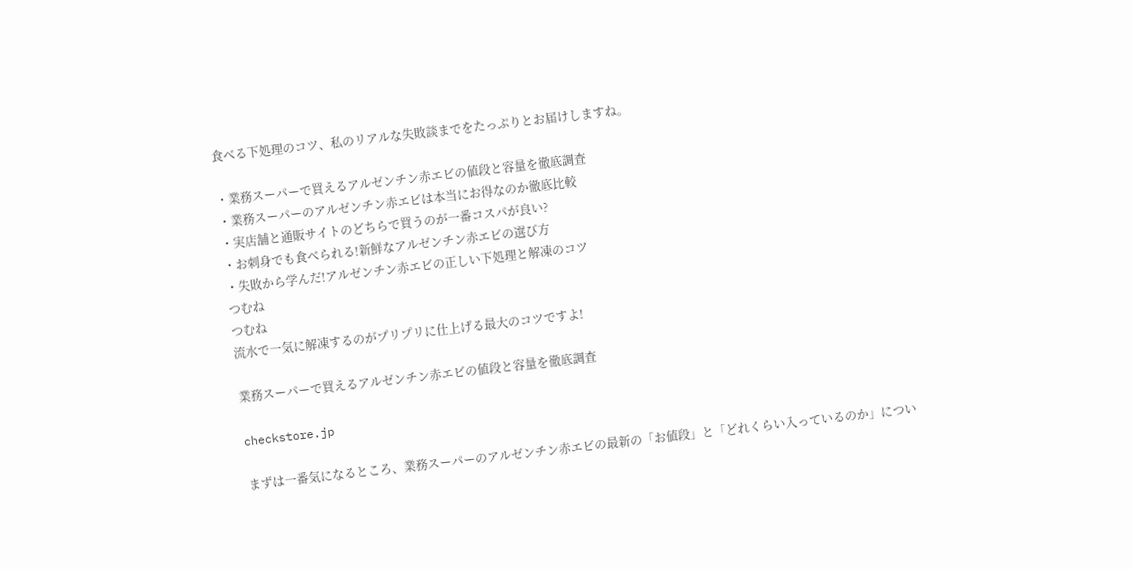食べる下処理のコツ、私のリアルな失敗談までをたっぷりとお届けしますね。

・業務スーパーで買えるアルゼンチン赤エビの値段と容量を徹底調査
・業務スーパーのアルゼンチン赤エビは本当にお得なのか徹底比較
・実店舗と通販サイトのどちらで買うのが一番コスパが良い?
・お刺身でも食べられる!新鮮なアルゼンチン赤エビの選び方
・失敗から学んだ!アルゼンチン赤エビの正しい下処理と解凍のコツ
つむね
つむね
流水で一気に解凍するのがプリプリに仕上げる最大のコツですよ!

業務スーパーで買えるアルゼンチン赤エビの値段と容量を徹底調査

checkstore.jp

まずは一番気になるところ、業務スーパーのアルゼンチン赤エビの最新の「お値段」と「どれくらい入っているのか」につい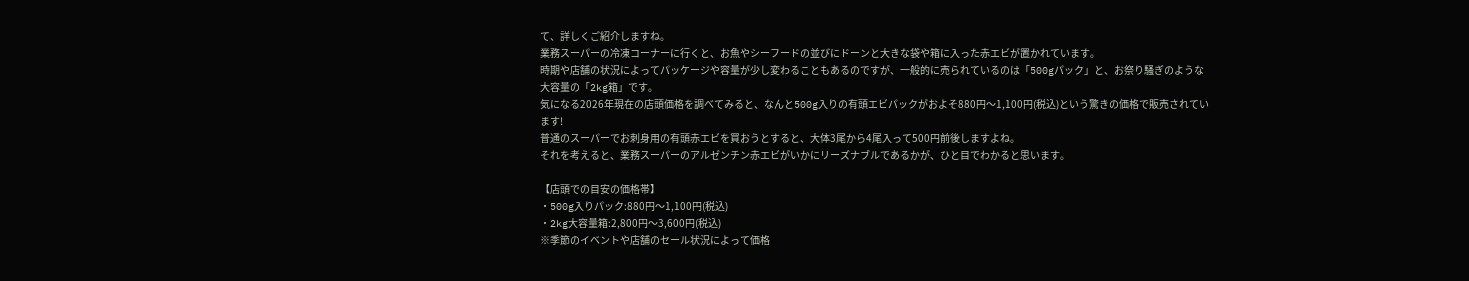て、詳しくご紹介しますね。
業務スーパーの冷凍コーナーに行くと、お魚やシーフードの並びにドーンと大きな袋や箱に入った赤エビが置かれています。
時期や店舗の状況によってパッケージや容量が少し変わることもあるのですが、一般的に売られているのは「500gパック」と、お祭り騒ぎのような大容量の「2kg箱」です。
気になる2026年現在の店頭価格を調べてみると、なんと500g入りの有頭エビパックがおよそ880円〜1,100円(税込)という驚きの価格で販売されています!
普通のスーパーでお刺身用の有頭赤エビを買おうとすると、大体3尾から4尾入って500円前後しますよね。
それを考えると、業務スーパーのアルゼンチン赤エビがいかにリーズナブルであるかが、ひと目でわかると思います。

【店頭での目安の価格帯】
・500g入りパック:880円〜1,100円(税込)
・2kg大容量箱:2,800円〜3,600円(税込)
※季節のイベントや店舗のセール状況によって価格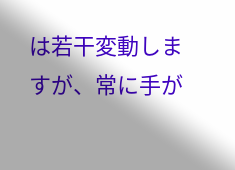は若干変動しますが、常に手が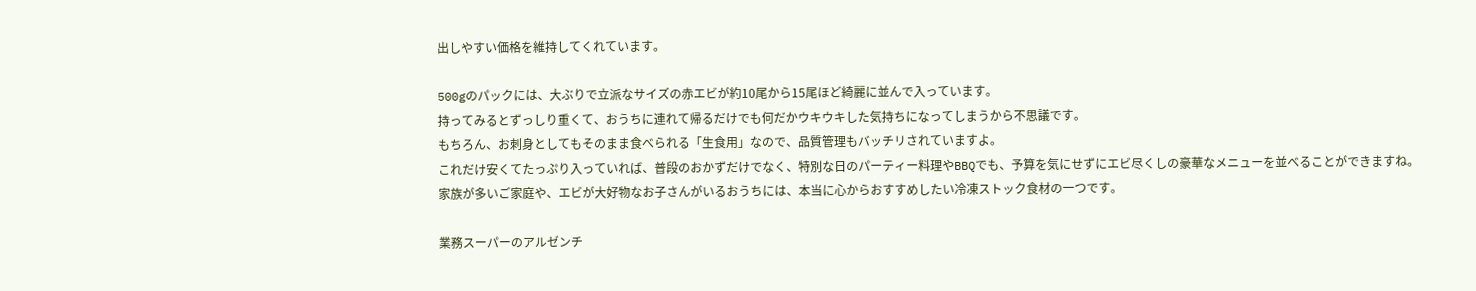出しやすい価格を維持してくれています。

500gのパックには、大ぶりで立派なサイズの赤エビが約10尾から15尾ほど綺麗に並んで入っています。
持ってみるとずっしり重くて、おうちに連れて帰るだけでも何だかウキウキした気持ちになってしまうから不思議です。
もちろん、お刺身としてもそのまま食べられる「生食用」なので、品質管理もバッチリされていますよ。
これだけ安くてたっぷり入っていれば、普段のおかずだけでなく、特別な日のパーティー料理やBBQでも、予算を気にせずにエビ尽くしの豪華なメニューを並べることができますね。
家族が多いご家庭や、エビが大好物なお子さんがいるおうちには、本当に心からおすすめしたい冷凍ストック食材の一つです。

業務スーパーのアルゼンチ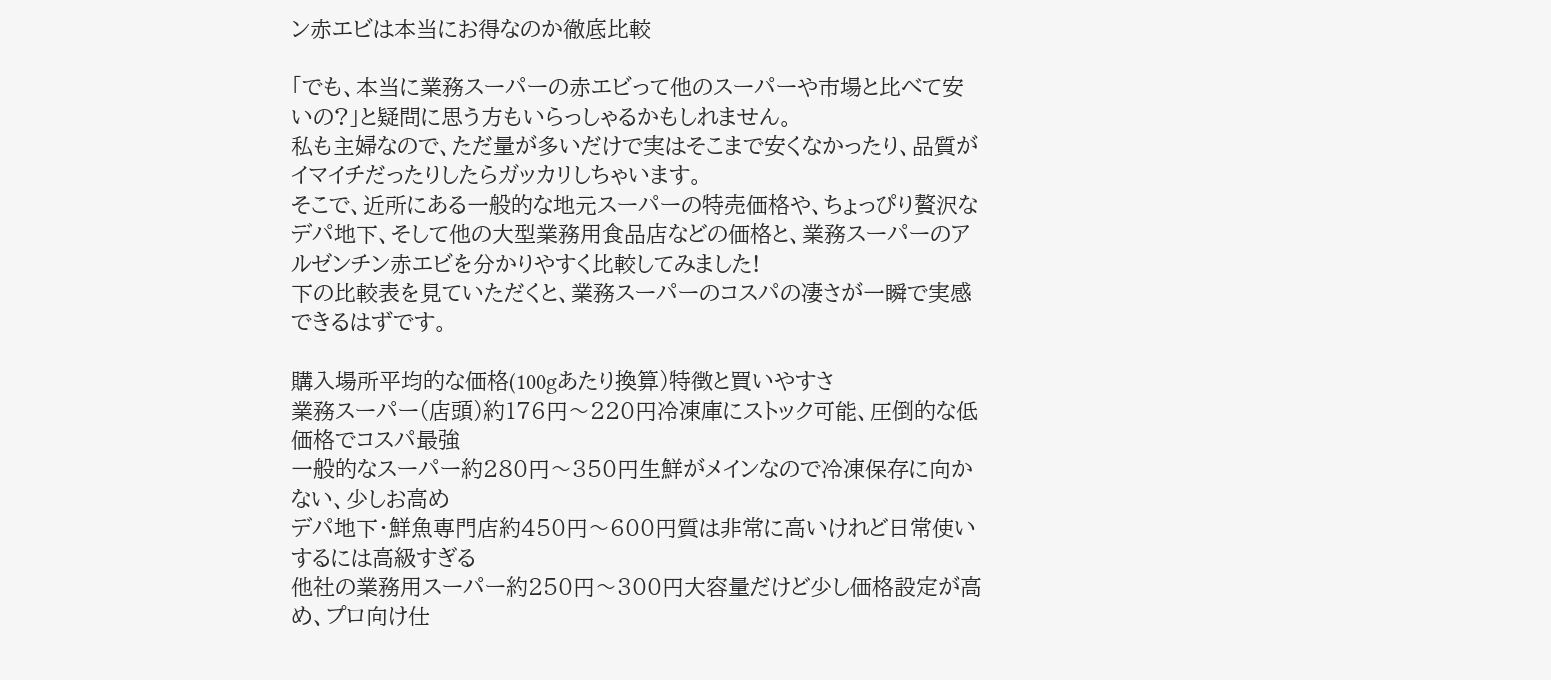ン赤エビは本当にお得なのか徹底比較

「でも、本当に業務スーパーの赤エビって他のスーパーや市場と比べて安いの?」と疑問に思う方もいらっしゃるかもしれません。
私も主婦なので、ただ量が多いだけで実はそこまで安くなかったり、品質がイマイチだったりしたらガッカリしちゃいます。
そこで、近所にある一般的な地元スーパーの特売価格や、ちょっぴり贅沢なデパ地下、そして他の大型業務用食品店などの価格と、業務スーパーのアルゼンチン赤エビを分かりやすく比較してみました!
下の比較表を見ていただくと、業務スーパーのコスパの凄さが一瞬で実感できるはずです。

購入場所平均的な価格(100gあたり換算)特徴と買いやすさ
業務スーパー(店頭)約176円〜220円冷凍庫にストック可能、圧倒的な低価格でコスパ最強
一般的なスーパー約280円〜350円生鮮がメインなので冷凍保存に向かない、少しお高め
デパ地下・鮮魚専門店約450円〜600円質は非常に高いけれど日常使いするには高級すぎる
他社の業務用スーパー約250円〜300円大容量だけど少し価格設定が高め、プロ向け仕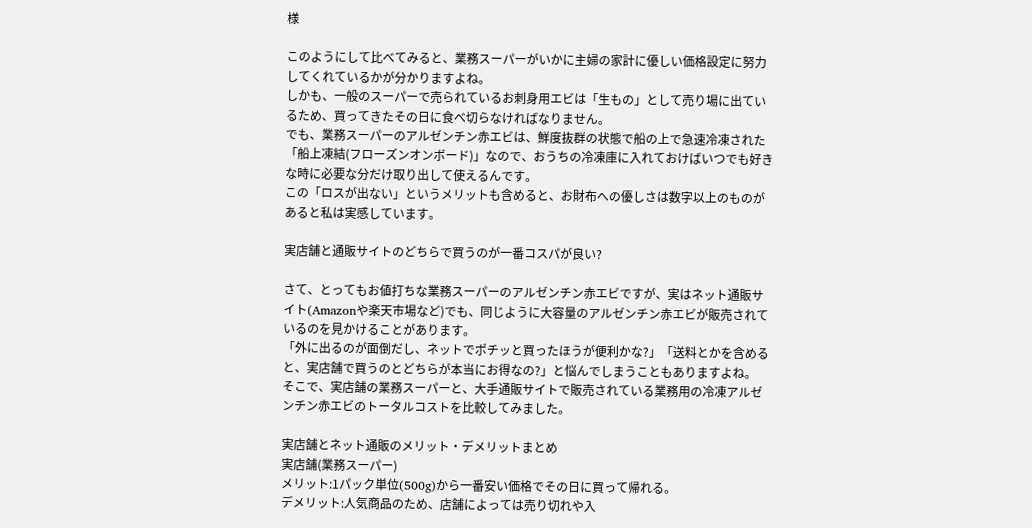様

このようにして比べてみると、業務スーパーがいかに主婦の家計に優しい価格設定に努力してくれているかが分かりますよね。
しかも、一般のスーパーで売られているお刺身用エビは「生もの」として売り場に出ているため、買ってきたその日に食べ切らなければなりません。
でも、業務スーパーのアルゼンチン赤エビは、鮮度抜群の状態で船の上で急速冷凍された「船上凍結(フローズンオンボード)」なので、おうちの冷凍庫に入れておけばいつでも好きな時に必要な分だけ取り出して使えるんです。
この「ロスが出ない」というメリットも含めると、お財布への優しさは数字以上のものがあると私は実感しています。

実店舗と通販サイトのどちらで買うのが一番コスパが良い?

さて、とってもお値打ちな業務スーパーのアルゼンチン赤エビですが、実はネット通販サイト(Amazonや楽天市場など)でも、同じように大容量のアルゼンチン赤エビが販売されているのを見かけることがあります。
「外に出るのが面倒だし、ネットでポチッと買ったほうが便利かな?」「送料とかを含めると、実店舗で買うのとどちらが本当にお得なの?」と悩んでしまうこともありますよね。
そこで、実店舗の業務スーパーと、大手通販サイトで販売されている業務用の冷凍アルゼンチン赤エビのトータルコストを比較してみました。

実店舗とネット通販のメリット・デメリットまとめ
実店舗(業務スーパー)
メリット:1パック単位(500g)から一番安い価格でその日に買って帰れる。
デメリット:人気商品のため、店舗によっては売り切れや入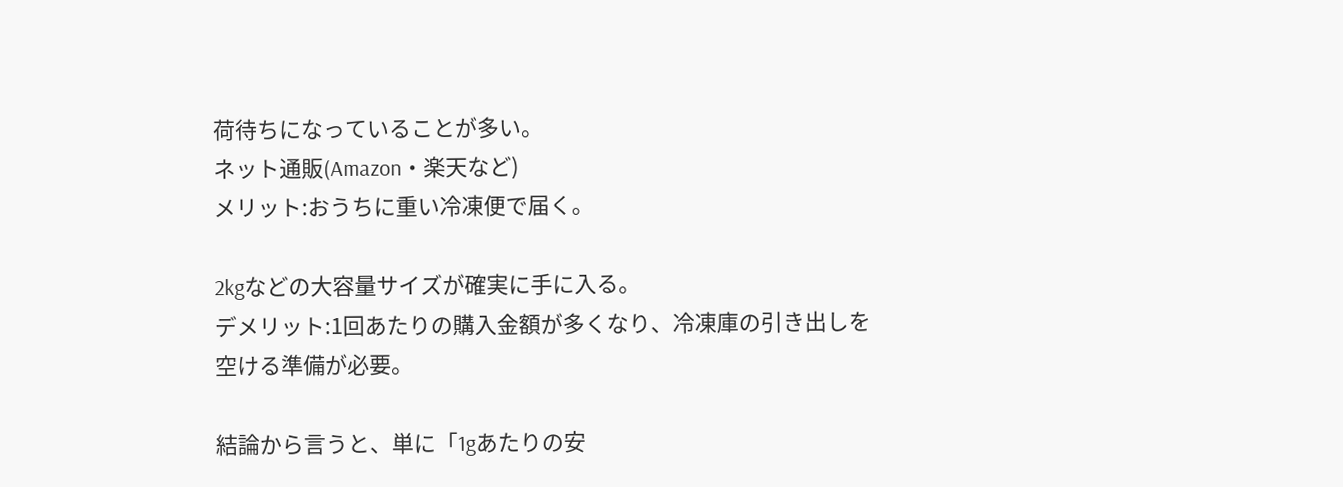荷待ちになっていることが多い。
ネット通販(Amazon・楽天など)
メリット:おうちに重い冷凍便で届く。

2kgなどの大容量サイズが確実に手に入る。
デメリット:1回あたりの購入金額が多くなり、冷凍庫の引き出しを空ける準備が必要。

結論から言うと、単に「1gあたりの安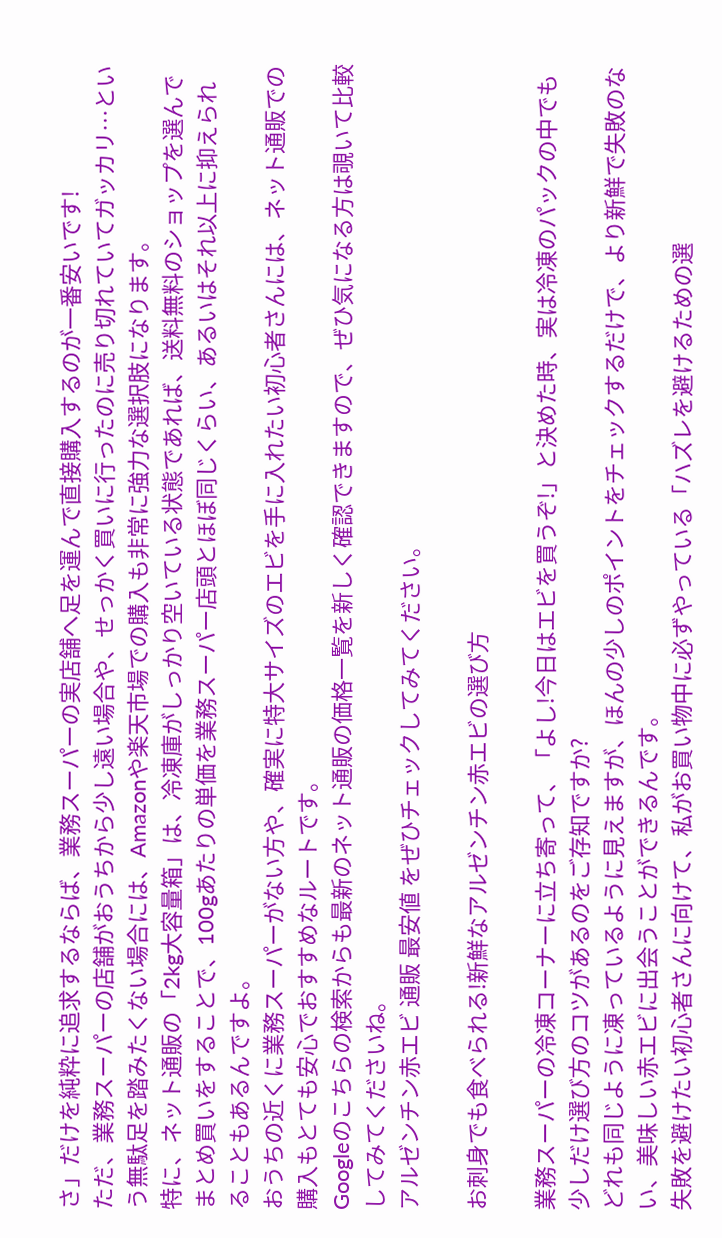さ」だけを純粋に追求するならば、業務スーパーの実店舗へ足を運んで直接購入するのが一番安いです!
ただ、業務スーパーの店舗がおうちから少し遠い場合や、せっかく買いに行ったのに売り切れていてガッカリ…という無駄足を踏みたくない場合には、Amazonや楽天市場での購入も非常に強力な選択肢になります。
特に、ネット通販の「2kg大容量箱」は、冷凍庫がしっかり空いている状態であれば、送料無料のショップを選んでまとめ買いをすることで、100gあたりの単価を業務スーパー店頭とほぼ同じくらい、あるいはそれ以上に抑えられることもあるんですよ。
おうちの近くに業務スーパーがない方や、確実に特大サイズのエビを手に入れたい初心者さんには、ネット通販での購入もとても安心でおすすめなルートです。
Googleのこちらの検索からも最新のネット通販の価格一覧を新しく確認できますので、ぜひ気になる方は覗いて比較してみてくださいね。
アルゼンチン赤エビ 通販 最安値 をぜひチェックしてみてください。

お刺身でも食べられる!新鮮なアルゼンチン赤エビの選び方

業務スーパーの冷凍コーナーに立ち寄って、「よし!今日はエビを買うぞ!」と決めた時、実は冷凍のパックの中でも少しだけ選び方のコツがあるのをご存知ですか?
どれも同じように凍っているように見えますが、ほんの少しのポイントをチェックするだけで、より新鮮で失敗のない、美味しい赤エビに出会うことができるんです。
失敗を避けたい初心者さんに向けて、私がお買い物中に必ずやっている「ハズレを避けるための選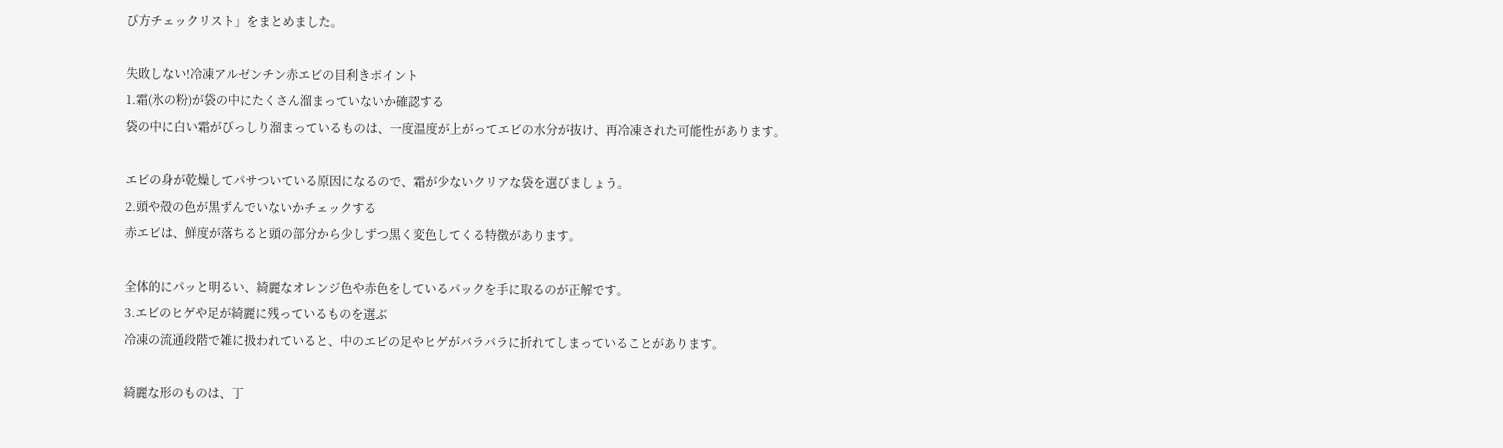び方チェックリスト」をまとめました。

失敗しない!冷凍アルゼンチン赤エビの目利きポイント
1.霜(氷の粉)が袋の中にたくさん溜まっていないか確認する
袋の中に白い霜がびっしり溜まっているものは、一度温度が上がってエビの水分が抜け、再冷凍された可能性があります。

エビの身が乾燥してパサついている原因になるので、霜が少ないクリアな袋を選びましょう。
2.頭や殻の色が黒ずんでいないかチェックする
赤エビは、鮮度が落ちると頭の部分から少しずつ黒く変色してくる特徴があります。

全体的にパッと明るい、綺麗なオレンジ色や赤色をしているパックを手に取るのが正解です。
3.エビのヒゲや足が綺麗に残っているものを選ぶ
冷凍の流通段階で雑に扱われていると、中のエビの足やヒゲがバラバラに折れてしまっていることがあります。

綺麗な形のものは、丁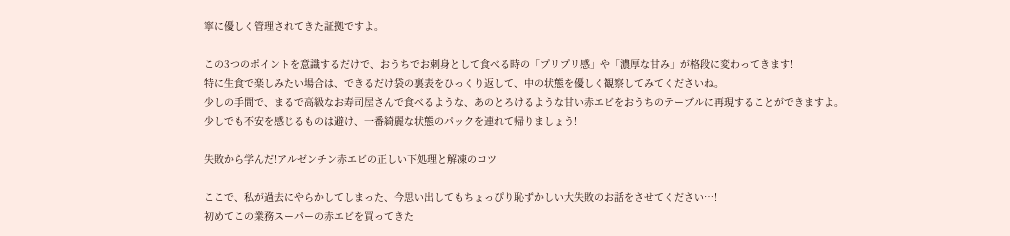寧に優しく管理されてきた証拠ですよ。

この3つのポイントを意識するだけで、おうちでお刺身として食べる時の「プリプリ感」や「濃厚な甘み」が格段に変わってきます!
特に生食で楽しみたい場合は、できるだけ袋の裏表をひっくり返して、中の状態を優しく観察してみてくださいね。
少しの手間で、まるで高級なお寿司屋さんで食べるような、あのとろけるような甘い赤エビをおうちのテーブルに再現することができますよ。
少しでも不安を感じるものは避け、一番綺麗な状態のパックを連れて帰りましょう!

失敗から学んだ!アルゼンチン赤エビの正しい下処理と解凍のコツ

ここで、私が過去にやらかしてしまった、今思い出してもちょっぴり恥ずかしい大失敗のお話をさせてください…!
初めてこの業務スーパーの赤エビを買ってきた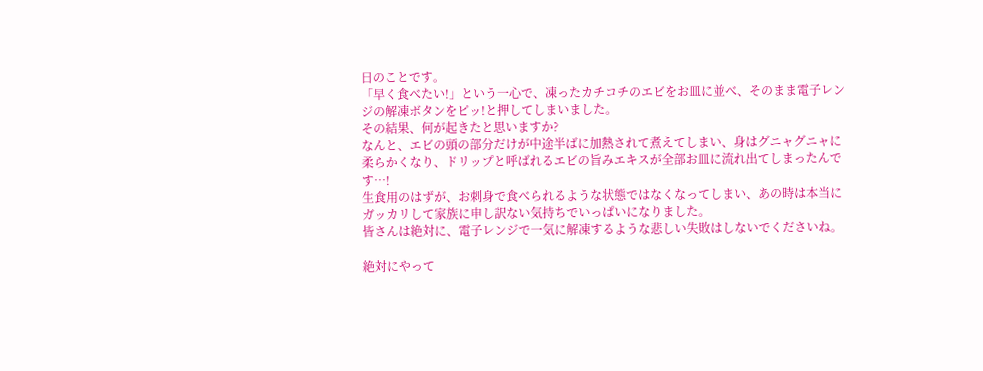日のことです。
「早く食べたい!」という一心で、凍ったカチコチのエビをお皿に並べ、そのまま電子レンジの解凍ボタンをピッ!と押してしまいました。
その結果、何が起きたと思いますか?
なんと、エビの頭の部分だけが中途半ばに加熱されて煮えてしまい、身はグニャグニャに柔らかくなり、ドリップと呼ばれるエビの旨みエキスが全部お皿に流れ出てしまったんです…!
生食用のはずが、お刺身で食べられるような状態ではなくなってしまい、あの時は本当にガッカリして家族に申し訳ない気持ちでいっぱいになりました。
皆さんは絶対に、電子レンジで一気に解凍するような悲しい失敗はしないでくださいね。

絶対にやって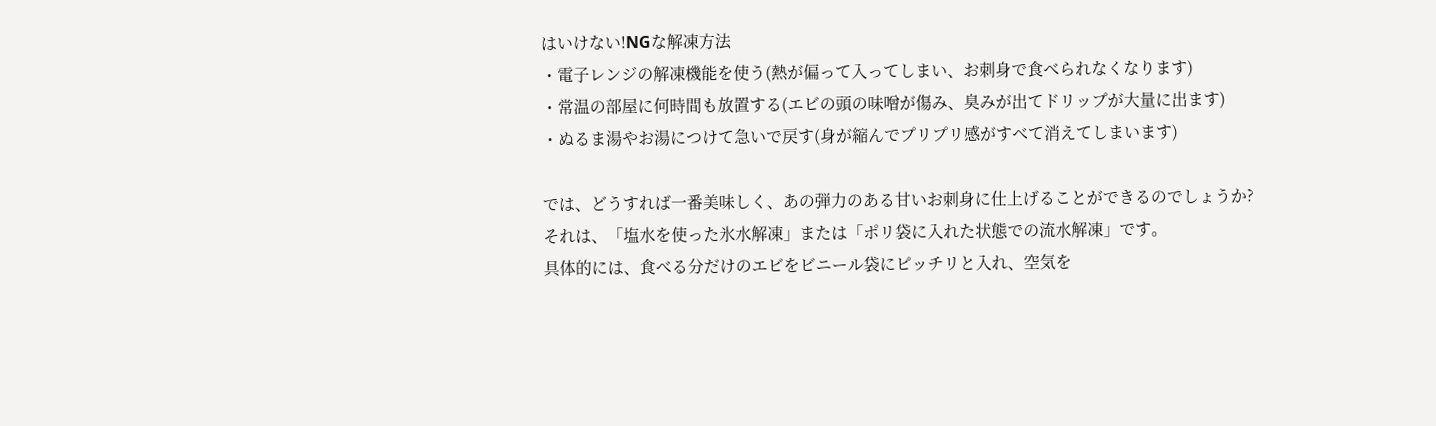はいけない!NGな解凍方法
・電子レンジの解凍機能を使う(熱が偏って入ってしまい、お刺身で食べられなくなります)
・常温の部屋に何時間も放置する(エビの頭の味噌が傷み、臭みが出てドリップが大量に出ます)
・ぬるま湯やお湯につけて急いで戻す(身が縮んでプリプリ感がすべて消えてしまいます)

では、どうすれば一番美味しく、あの弾力のある甘いお刺身に仕上げることができるのでしょうか?
それは、「塩水を使った氷水解凍」または「ポリ袋に入れた状態での流水解凍」です。
具体的には、食べる分だけのエビをビニール袋にピッチリと入れ、空気を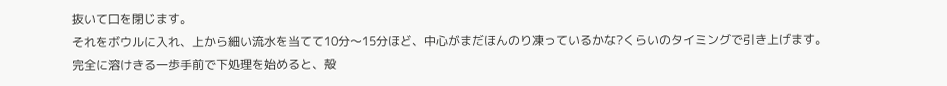抜いて口を閉じます。
それをボウルに入れ、上から細い流水を当てて10分〜15分ほど、中心がまだほんのり凍っているかな?くらいのタイミングで引き上げます。
完全に溶けきる一歩手前で下処理を始めると、殻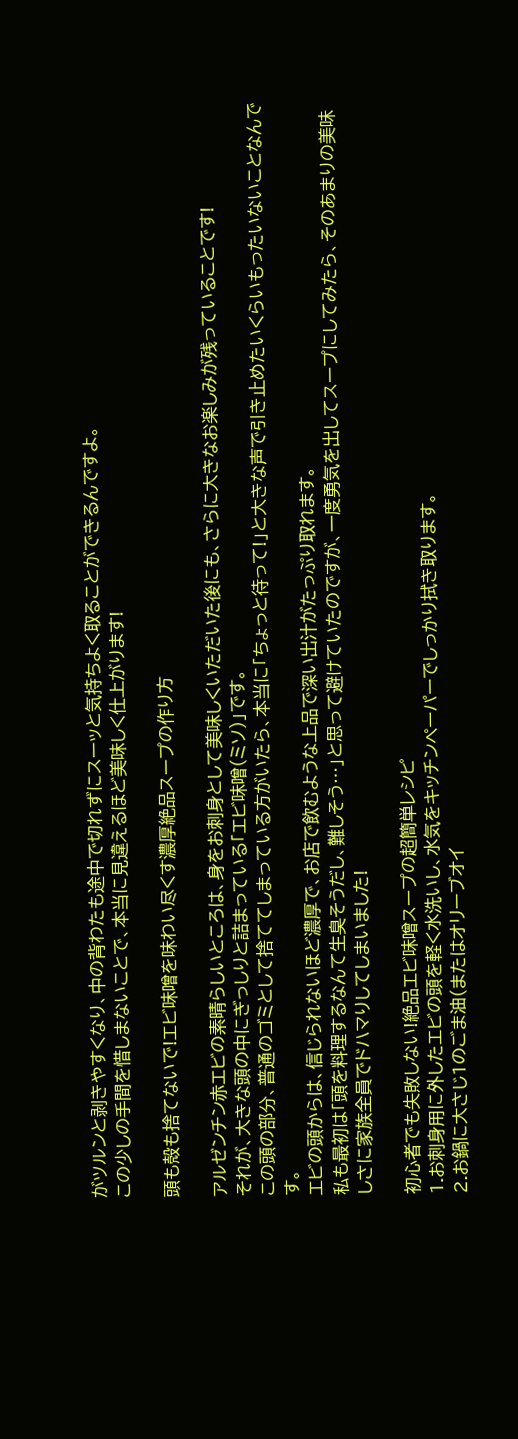がツルンと剥きやすくなり、中の背わたも途中で切れずにスーッと気持ちよく取ることができるんですよ。
この少しの手間を惜しまないことで、本当に見違えるほど美味しく仕上がります!

頭も殻も捨てないで!エビ味噌を味わい尽くす濃厚絶品スープの作り方

アルゼンチン赤エビの素晴らしいところは、身をお刺身として美味しくいただいた後にも、さらに大きなお楽しみが残っていることです!
それが、大きな頭の中にぎっしりと詰まっている「エビ味噌(ミソ)」です。
この頭の部分、普通のゴミとして捨ててしまっている方がいたら、本当に「ちょっと待って!」と大きな声で引き止めたいくらいもったいないことなんです。
エビの頭からは、信じられないほど濃厚で、お店で飲むような上品で深い出汁がたっぷり取れます。
私も最初は「頭を料理するなんて生臭そうだし、難しそう…」と思って避けていたのですが、一度勇気を出してスープにしてみたら、そのあまりの美味しさに家族全員でドハマりしてしまいました!

初心者でも失敗しない!絶品エビ味噌スープの超簡単レシピ
1.お刺身用に外したエビの頭を軽く水洗いし、水気をキッチンペーパーでしっかり拭き取ります。
2.お鍋に大さじ1のごま油(またはオリーブオイ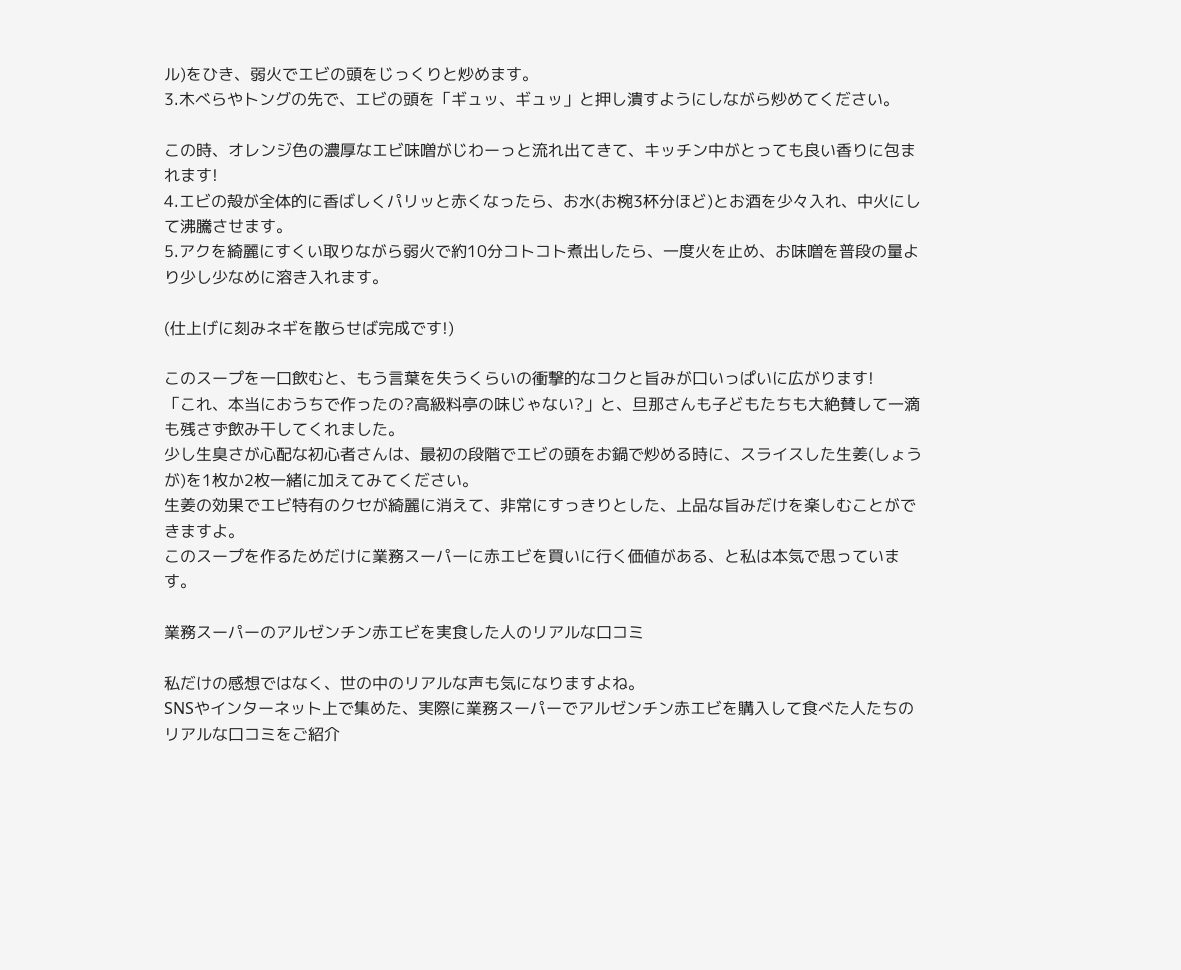ル)をひき、弱火でエビの頭をじっくりと炒めます。
3.木べらやトングの先で、エビの頭を「ギュッ、ギュッ」と押し潰すようにしながら炒めてください。

この時、オレンジ色の濃厚なエビ味噌がじわーっと流れ出てきて、キッチン中がとっても良い香りに包まれます!
4.エビの殻が全体的に香ばしくパリッと赤くなったら、お水(お椀3杯分ほど)とお酒を少々入れ、中火にして沸騰させます。
5.アクを綺麗にすくい取りながら弱火で約10分コトコト煮出したら、一度火を止め、お味噌を普段の量より少し少なめに溶き入れます。

(仕上げに刻みネギを散らせば完成です!)

このスープを一口飲むと、もう言葉を失うくらいの衝撃的なコクと旨みが口いっぱいに広がります!
「これ、本当におうちで作ったの?高級料亭の味じゃない?」と、旦那さんも子どもたちも大絶賛して一滴も残さず飲み干してくれました。
少し生臭さが心配な初心者さんは、最初の段階でエビの頭をお鍋で炒める時に、スライスした生姜(しょうが)を1枚か2枚一緒に加えてみてください。
生姜の効果でエビ特有のクセが綺麗に消えて、非常にすっきりとした、上品な旨みだけを楽しむことができますよ。
このスープを作るためだけに業務スーパーに赤エビを買いに行く価値がある、と私は本気で思っています。

業務スーパーのアルゼンチン赤エビを実食した人のリアルな口コミ

私だけの感想ではなく、世の中のリアルな声も気になりますよね。
SNSやインターネット上で集めた、実際に業務スーパーでアルゼンチン赤エビを購入して食べた人たちのリアルな口コミをご紹介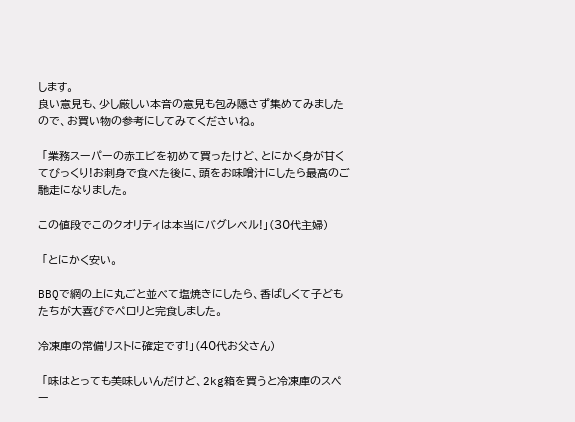します。
良い意見も、少し厳しい本音の意見も包み隠さず集めてみましたので、お買い物の参考にしてみてくださいね。

 「業務スーパーの赤エビを初めて買ったけど、とにかく身が甘くてびっくり!お刺身で食べた後に、頭をお味噌汁にしたら最高のご馳走になりました。

この値段でこのクオリティは本当にバグレベル!」(30代主婦)

 「とにかく安い。

BBQで網の上に丸ごと並べて塩焼きにしたら、香ばしくて子どもたちが大喜びでペロリと完食しました。

冷凍庫の常備リストに確定です!」(40代お父さん)

 「味はとっても美味しいんだけど、2kg箱を買うと冷凍庫のスペー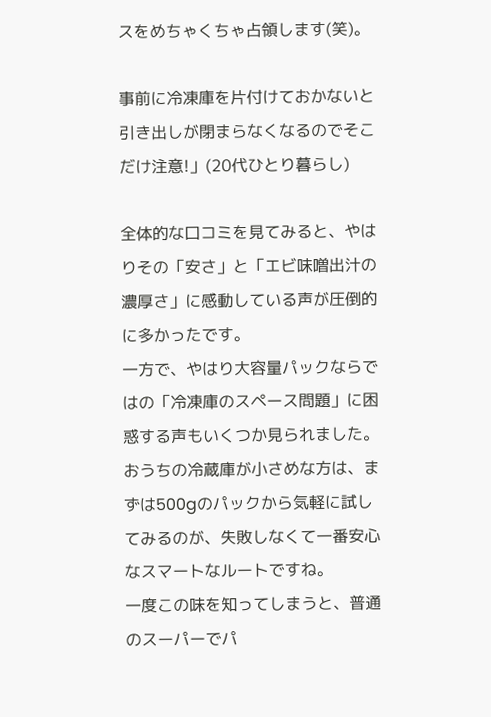スをめちゃくちゃ占領します(笑)。

事前に冷凍庫を片付けておかないと引き出しが閉まらなくなるのでそこだけ注意!」(20代ひとり暮らし)

全体的な口コミを見てみると、やはりその「安さ」と「エビ味噌出汁の濃厚さ」に感動している声が圧倒的に多かったです。
一方で、やはり大容量パックならではの「冷凍庫のスペース問題」に困惑する声もいくつか見られました。
おうちの冷蔵庫が小さめな方は、まずは500gのパックから気軽に試してみるのが、失敗しなくて一番安心なスマートなルートですね。
一度この味を知ってしまうと、普通のスーパーでパ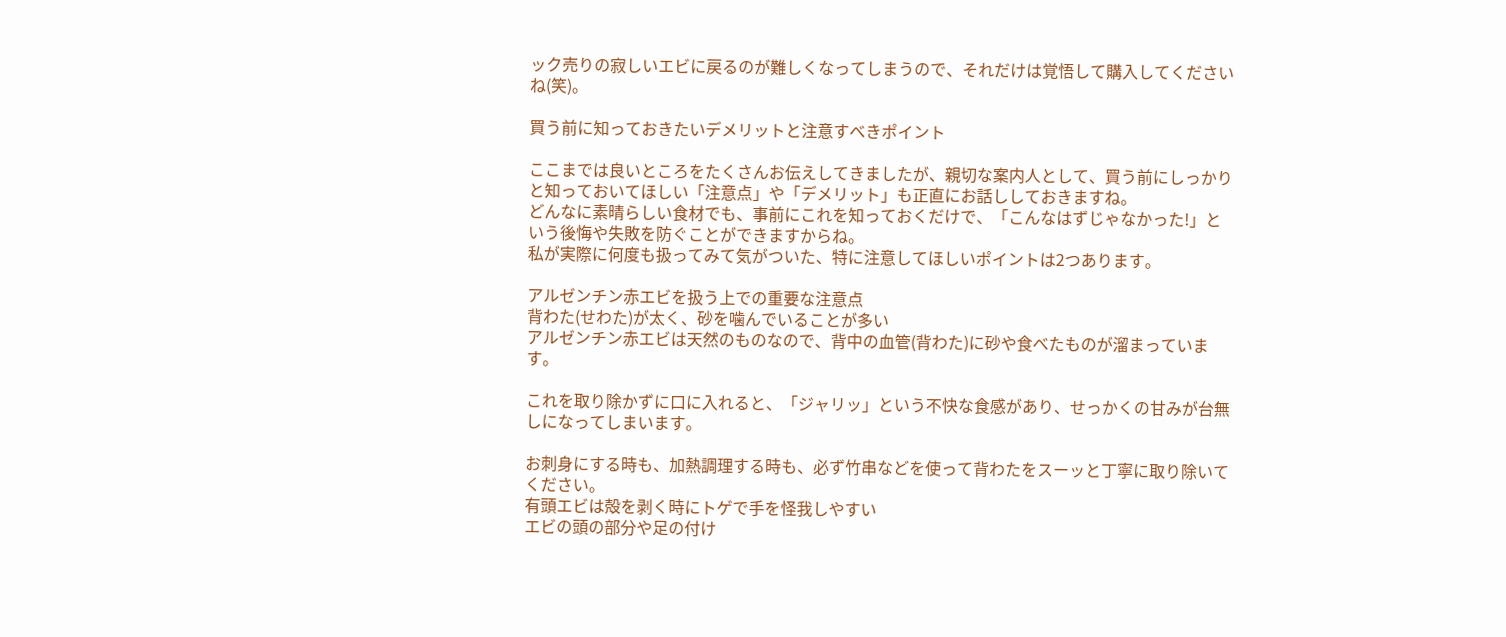ック売りの寂しいエビに戻るのが難しくなってしまうので、それだけは覚悟して購入してくださいね(笑)。

買う前に知っておきたいデメリットと注意すべきポイント

ここまでは良いところをたくさんお伝えしてきましたが、親切な案内人として、買う前にしっかりと知っておいてほしい「注意点」や「デメリット」も正直にお話ししておきますね。
どんなに素晴らしい食材でも、事前にこれを知っておくだけで、「こんなはずじゃなかった!」という後悔や失敗を防ぐことができますからね。
私が実際に何度も扱ってみて気がついた、特に注意してほしいポイントは2つあります。

アルゼンチン赤エビを扱う上での重要な注意点
背わた(せわた)が太く、砂を噛んでいることが多い
アルゼンチン赤エビは天然のものなので、背中の血管(背わた)に砂や食べたものが溜まっています。

これを取り除かずに口に入れると、「ジャリッ」という不快な食感があり、せっかくの甘みが台無しになってしまいます。

お刺身にする時も、加熱調理する時も、必ず竹串などを使って背わたをスーッと丁寧に取り除いてください。
有頭エビは殻を剥く時にトゲで手を怪我しやすい
エビの頭の部分や足の付け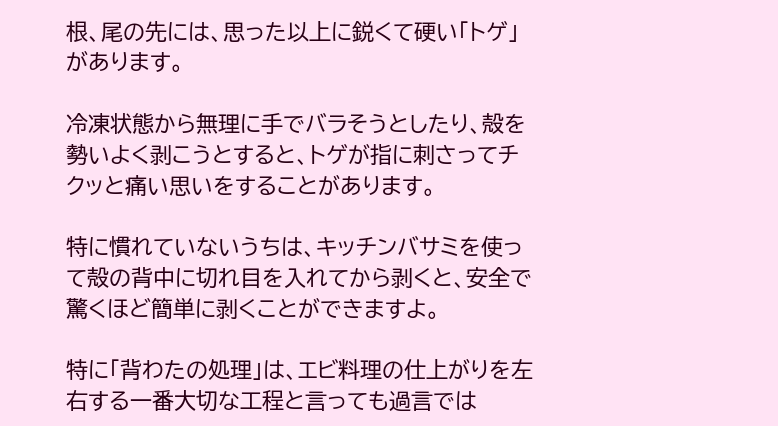根、尾の先には、思った以上に鋭くて硬い「トゲ」があります。

冷凍状態から無理に手でバラそうとしたり、殻を勢いよく剥こうとすると、トゲが指に刺さってチクッと痛い思いをすることがあります。

特に慣れていないうちは、キッチンバサミを使って殻の背中に切れ目を入れてから剥くと、安全で驚くほど簡単に剥くことができますよ。

特に「背わたの処理」は、エビ料理の仕上がりを左右する一番大切な工程と言っても過言では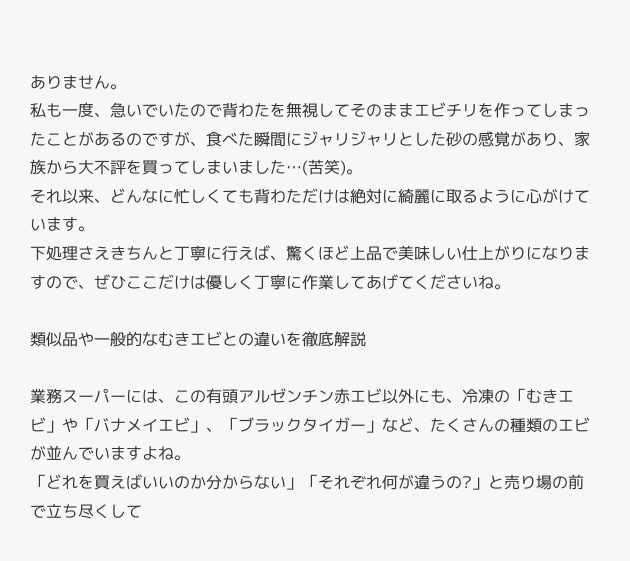ありません。
私も一度、急いでいたので背わたを無視してそのままエビチリを作ってしまったことがあるのですが、食べた瞬間にジャリジャリとした砂の感覚があり、家族から大不評を買ってしまいました…(苦笑)。
それ以来、どんなに忙しくても背わただけは絶対に綺麗に取るように心がけています。
下処理さえきちんと丁寧に行えば、驚くほど上品で美味しい仕上がりになりますので、ぜひここだけは優しく丁寧に作業してあげてくださいね。

類似品や一般的なむきエビとの違いを徹底解説

業務スーパーには、この有頭アルゼンチン赤エビ以外にも、冷凍の「むきエビ」や「バナメイエビ」、「ブラックタイガー」など、たくさんの種類のエビが並んでいますよね。
「どれを買えばいいのか分からない」「それぞれ何が違うの?」と売り場の前で立ち尽くして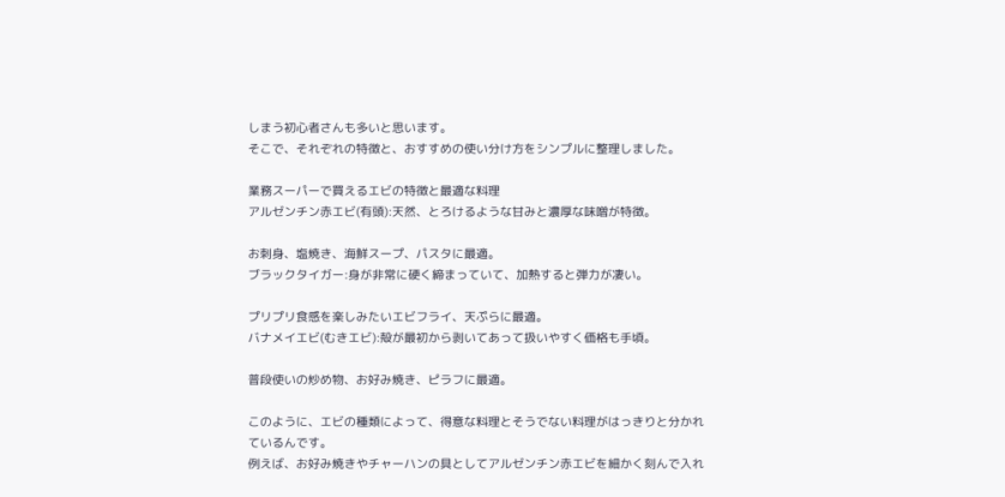しまう初心者さんも多いと思います。
そこで、それぞれの特徴と、おすすめの使い分け方をシンプルに整理しました。

業務スーパーで買えるエビの特徴と最適な料理
アルゼンチン赤エビ(有頭):天然、とろけるような甘みと濃厚な味噌が特徴。

お刺身、塩焼き、海鮮スープ、パスタに最適。
ブラックタイガー:身が非常に硬く締まっていて、加熱すると弾力が凄い。

プリプリ食感を楽しみたいエビフライ、天ぷらに最適。
バナメイエビ(むきエビ):殻が最初から剥いてあって扱いやすく価格も手頃。

普段使いの炒め物、お好み焼き、ピラフに最適。

このように、エビの種類によって、得意な料理とそうでない料理がはっきりと分かれているんです。
例えば、お好み焼きやチャーハンの具としてアルゼンチン赤エビを細かく刻んで入れ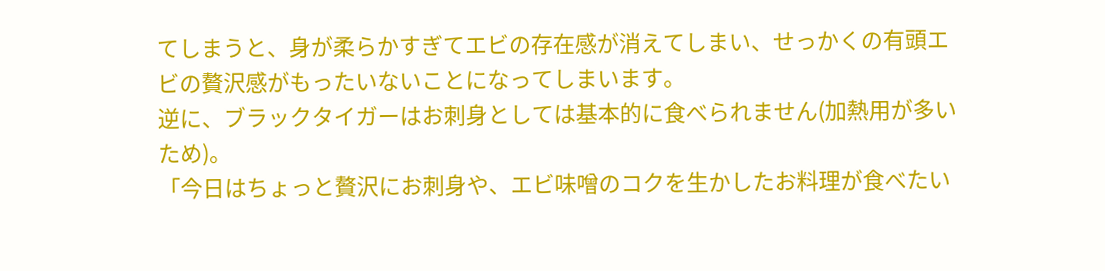てしまうと、身が柔らかすぎてエビの存在感が消えてしまい、せっかくの有頭エビの贅沢感がもったいないことになってしまいます。
逆に、ブラックタイガーはお刺身としては基本的に食べられません(加熱用が多いため)。
「今日はちょっと贅沢にお刺身や、エビ味噌のコクを生かしたお料理が食べたい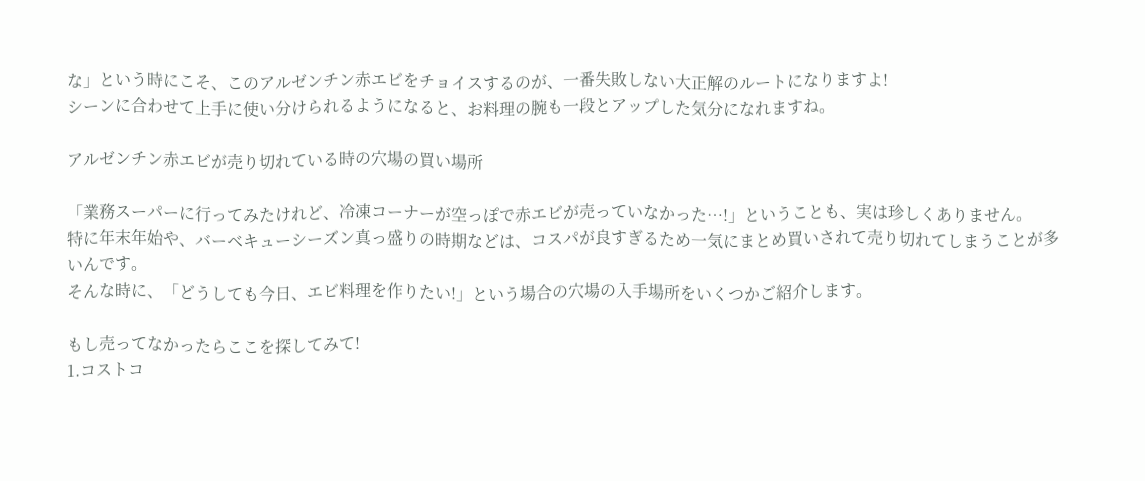な」という時にこそ、このアルゼンチン赤エビをチョイスするのが、一番失敗しない大正解のルートになりますよ!
シーンに合わせて上手に使い分けられるようになると、お料理の腕も一段とアップした気分になれますね。

アルゼンチン赤エビが売り切れている時の穴場の買い場所

「業務スーパーに行ってみたけれど、冷凍コーナーが空っぽで赤エビが売っていなかった…!」ということも、実は珍しくありません。
特に年末年始や、バーベキューシーズン真っ盛りの時期などは、コスパが良すぎるため一気にまとめ買いされて売り切れてしまうことが多いんです。
そんな時に、「どうしても今日、エビ料理を作りたい!」という場合の穴場の入手場所をいくつかご紹介します。

もし売ってなかったらここを探してみて!
1.コストコ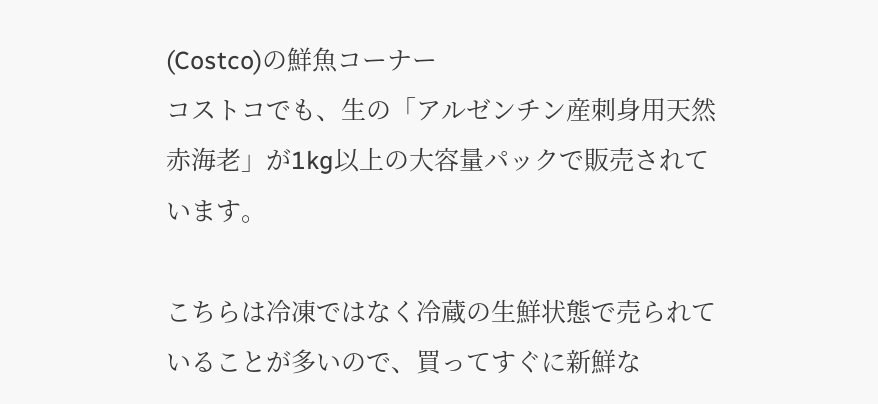(Costco)の鮮魚コーナー
コストコでも、生の「アルゼンチン産刺身用天然赤海老」が1kg以上の大容量パックで販売されています。

こちらは冷凍ではなく冷蔵の生鮮状態で売られていることが多いので、買ってすぐに新鮮な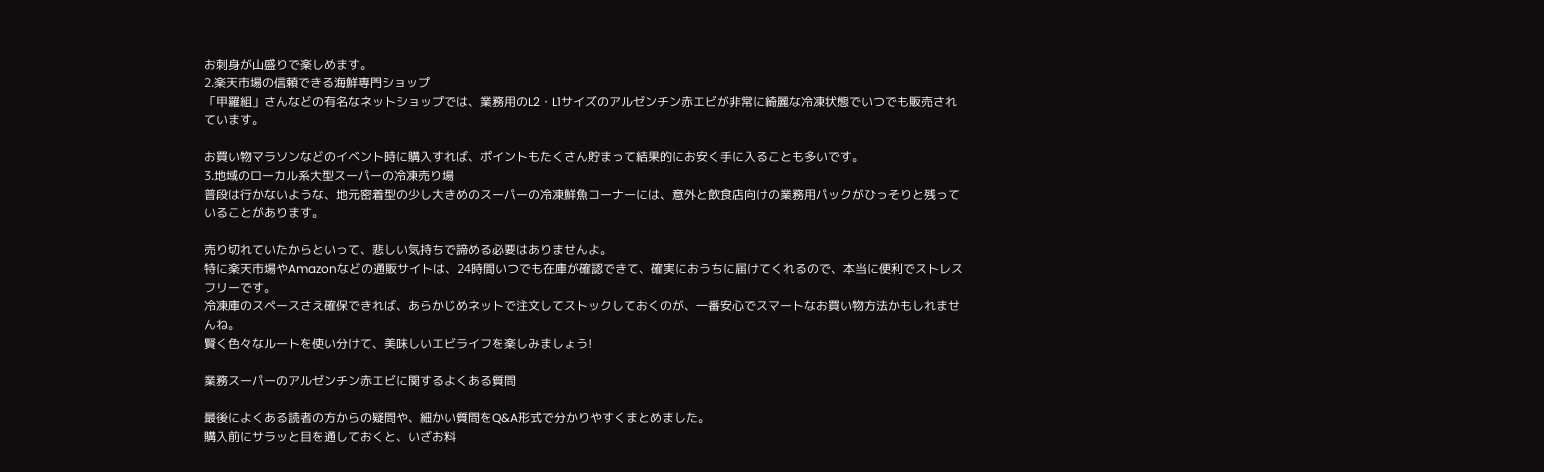お刺身が山盛りで楽しめます。
2.楽天市場の信頼できる海鮮専門ショップ
「甲羅組」さんなどの有名なネットショップでは、業務用のL2・L1サイズのアルゼンチン赤エビが非常に綺麗な冷凍状態でいつでも販売されています。

お買い物マラソンなどのイベント時に購入すれば、ポイントもたくさん貯まって結果的にお安く手に入ることも多いです。
3.地域のローカル系大型スーパーの冷凍売り場
普段は行かないような、地元密着型の少し大きめのスーパーの冷凍鮮魚コーナーには、意外と飲食店向けの業務用パックがひっそりと残っていることがあります。

売り切れていたからといって、悲しい気持ちで諦める必要はありませんよ。
特に楽天市場やAmazonなどの通販サイトは、24時間いつでも在庫が確認できて、確実におうちに届けてくれるので、本当に便利でストレスフリーです。
冷凍庫のスペースさえ確保できれば、あらかじめネットで注文してストックしておくのが、一番安心でスマートなお買い物方法かもしれませんね。
賢く色々なルートを使い分けて、美味しいエビライフを楽しみましょう!

業務スーパーのアルゼンチン赤エビに関するよくある質問

最後によくある読者の方からの疑問や、細かい質問をQ&A形式で分かりやすくまとめました。
購入前にサラッと目を通しておくと、いざお料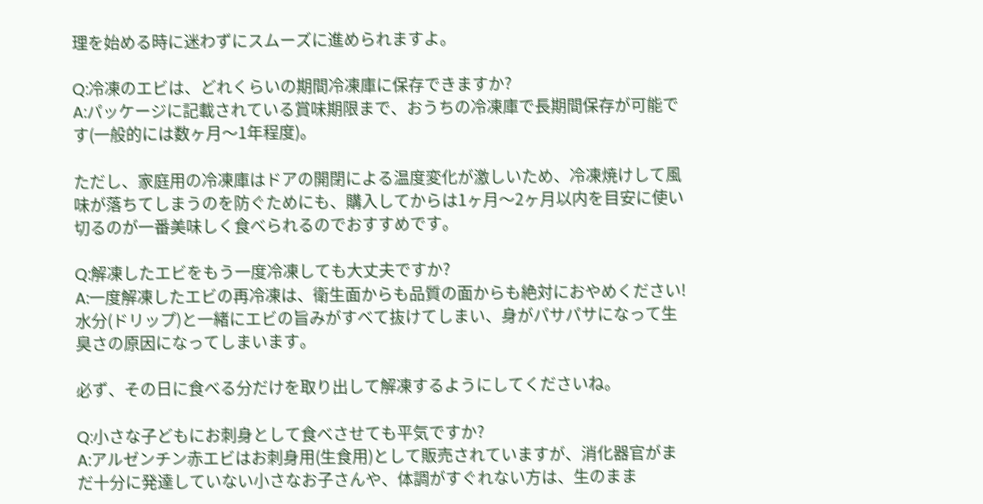理を始める時に迷わずにスムーズに進められますよ。

Q:冷凍のエビは、どれくらいの期間冷凍庫に保存できますか?
A:パッケージに記載されている賞味期限まで、おうちの冷凍庫で長期間保存が可能です(一般的には数ヶ月〜1年程度)。

ただし、家庭用の冷凍庫はドアの開閉による温度変化が激しいため、冷凍焼けして風味が落ちてしまうのを防ぐためにも、購入してからは1ヶ月〜2ヶ月以内を目安に使い切るのが一番美味しく食べられるのでおすすめです。

Q:解凍したエビをもう一度冷凍しても大丈夫ですか?
A:一度解凍したエビの再冷凍は、衛生面からも品質の面からも絶対におやめください!水分(ドリップ)と一緒にエビの旨みがすべて抜けてしまい、身がパサパサになって生臭さの原因になってしまいます。

必ず、その日に食べる分だけを取り出して解凍するようにしてくださいね。

Q:小さな子どもにお刺身として食べさせても平気ですか?
A:アルゼンチン赤エビはお刺身用(生食用)として販売されていますが、消化器官がまだ十分に発達していない小さなお子さんや、体調がすぐれない方は、生のまま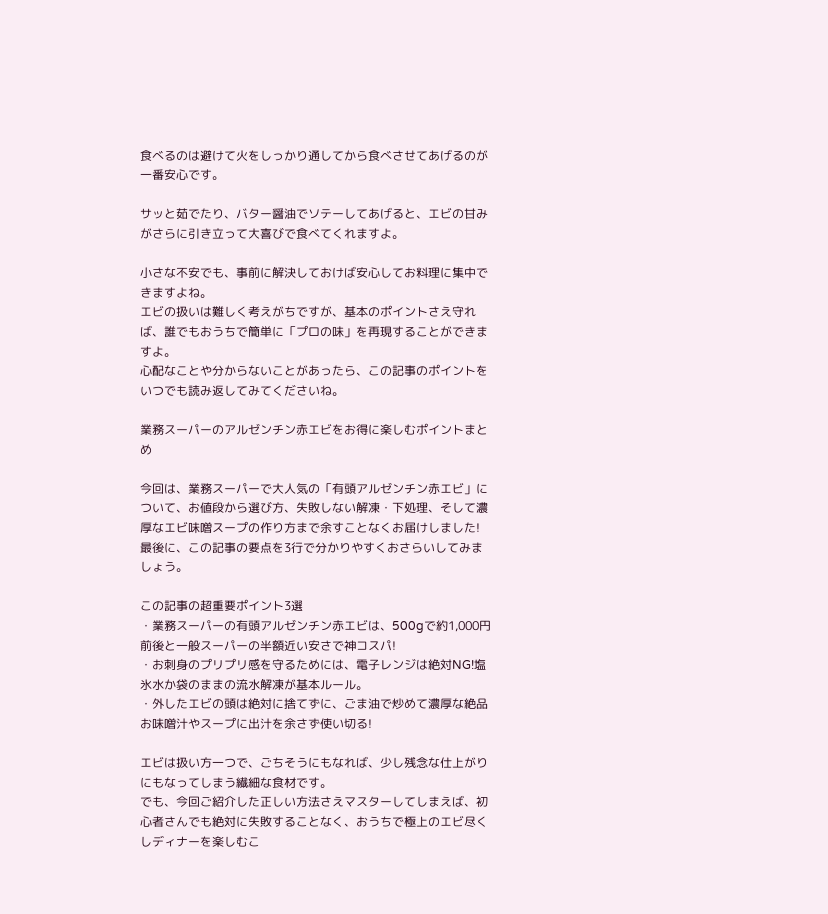食べるのは避けて火をしっかり通してから食べさせてあげるのが一番安心です。

サッと茹でたり、バター醤油でソテーしてあげると、エビの甘みがさらに引き立って大喜びで食べてくれますよ。

小さな不安でも、事前に解決しておけば安心してお料理に集中できますよね。
エビの扱いは難しく考えがちですが、基本のポイントさえ守れば、誰でもおうちで簡単に「プロの味」を再現することができますよ。
心配なことや分からないことがあったら、この記事のポイントをいつでも読み返してみてくださいね。

業務スーパーのアルゼンチン赤エビをお得に楽しむポイントまとめ

今回は、業務スーパーで大人気の「有頭アルゼンチン赤エビ」について、お値段から選び方、失敗しない解凍・下処理、そして濃厚なエビ味噌スープの作り方まで余すことなくお届けしました!
最後に、この記事の要点を3行で分かりやすくおさらいしてみましょう。

この記事の超重要ポイント3選
・業務スーパーの有頭アルゼンチン赤エビは、500gで約1,000円前後と一般スーパーの半額近い安さで神コスパ!
・お刺身のプリプリ感を守るためには、電子レンジは絶対NG!塩氷水か袋のままの流水解凍が基本ルール。
・外したエビの頭は絶対に捨てずに、ごま油で炒めて濃厚な絶品お味噌汁やスープに出汁を余さず使い切る!

エビは扱い方一つで、ごちそうにもなれば、少し残念な仕上がりにもなってしまう繊細な食材です。
でも、今回ご紹介した正しい方法さえマスターしてしまえば、初心者さんでも絶対に失敗することなく、おうちで極上のエビ尽くしディナーを楽しむこ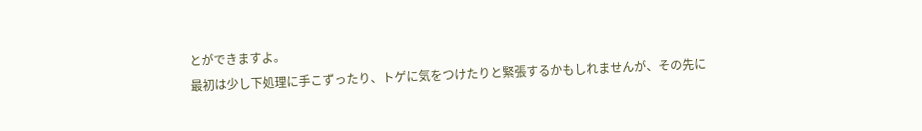とができますよ。
最初は少し下処理に手こずったり、トゲに気をつけたりと緊張するかもしれませんが、その先に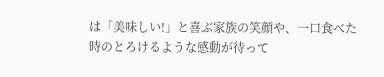は「美味しい!」と喜ぶ家族の笑顔や、一口食べた時のとろけるような感動が待って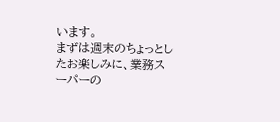います。
まずは週末のちょっとしたお楽しみに、業務スーパーの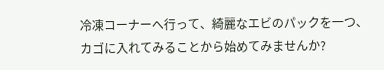冷凍コーナーへ行って、綺麗なエビのパックを一つ、カゴに入れてみることから始めてみませんか?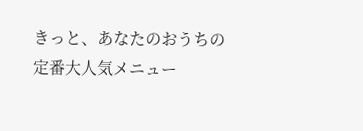きっと、あなたのおうちの定番大人気メニュー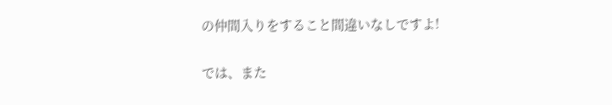の仲間入りをすること間違いなしですよ!

では、また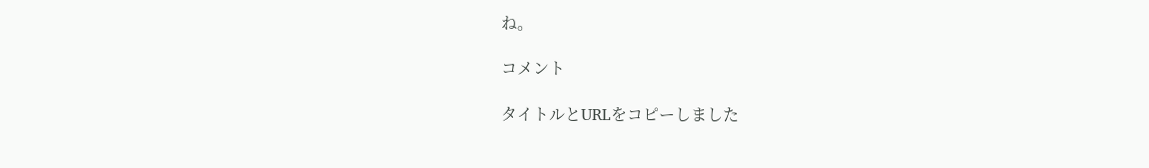ね。

コメント

タイトルとURLをコピーしました